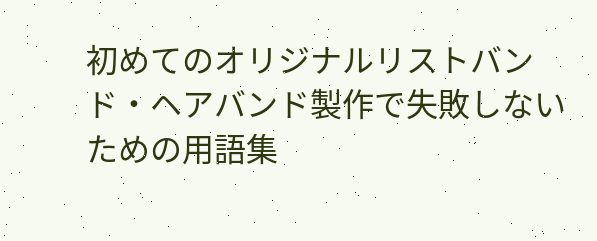初めてのオリジナルリストバンド・ヘアバンド製作で失敗しないための用語集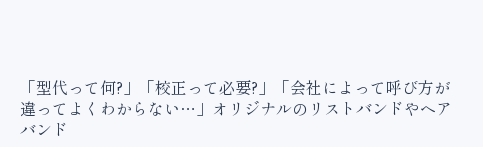「型代って何?」「校正って必要?」「会社によって呼び方が違ってよくわからない…」オリジナルのリストバンドやヘアバンド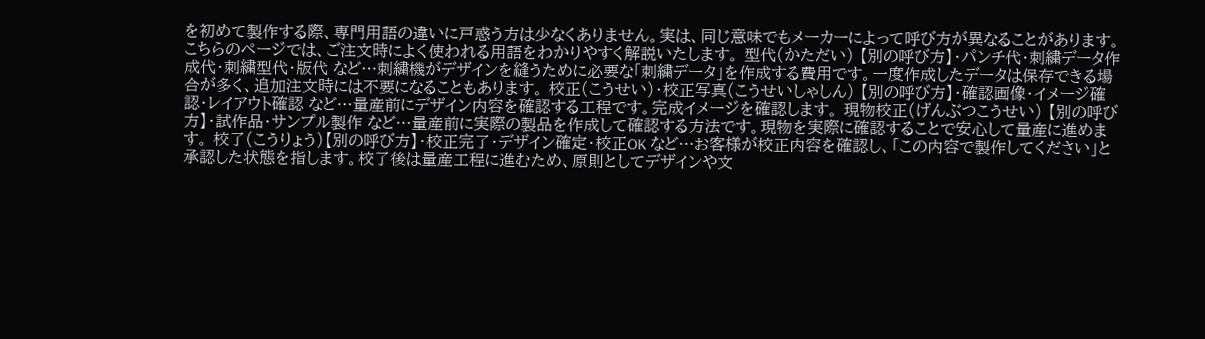を初めて製作する際、専門用語の違いに戸惑う方は少なくありません。実は、同じ意味でもメーカーによって呼び方が異なることがあります。こちらのページでは、ご注文時によく使われる用語をわかりやすく解説いたします。 型代(かただい) 【別の呼び方】・パンチ代・刺繍データ作成代・刺繍型代・版代 など…刺繍機がデザインを縫うために必要な「刺繍データ」を作成する費用です。一度作成したデータは保存できる場合が多く、追加注文時には不要になることもあります。 校正(こうせい)・校正写真(こうせいしゃしん) 【別の呼び方】・確認画像・イメージ確認・レイアウト確認 など…量産前にデザイン内容を確認する工程です。完成イメージを確認します。 現物校正(げんぶつこうせい) 【別の呼び方】・試作品・サンプル製作 など…量産前に実際の製品を作成して確認する方法です。現物を実際に確認することで安心して量産に進めます。 校了(こうりょう)【別の呼び方】・校正完了・デザイン確定・校正OK など…お客様が校正内容を確認し、「この内容で製作してください」と承認した状態を指します。校了後は量産工程に進むため、原則としてデザインや文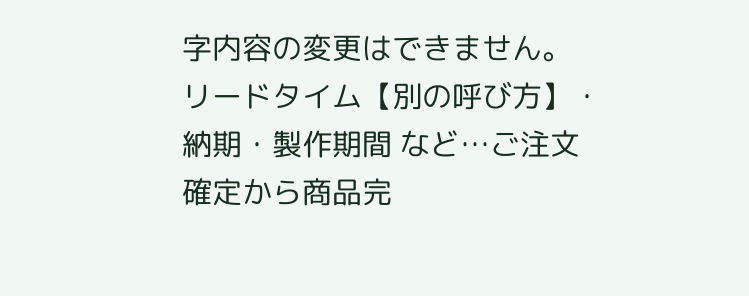字内容の変更はできません。 リードタイム【別の呼び方】・納期・製作期間 など…ご注文確定から商品完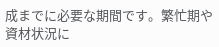成までに必要な期間です。繁忙期や資材状況に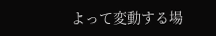よって変動する場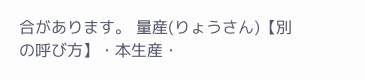合があります。 量産(りょうさん)【別の呼び方】・本生産・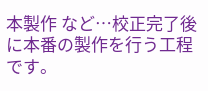本製作 など…校正完了後に本番の製作を行う工程です。